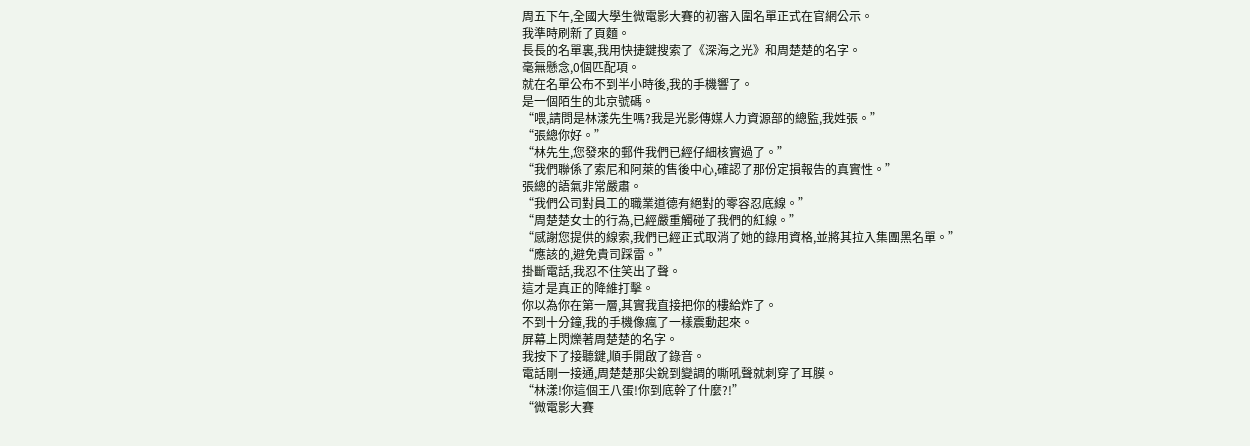周五下午,全國大學生微電影大賽的初審入圍名單正式在官網公示。
我準時刷新了頁麵。
長長的名單裏,我用快捷鍵搜索了《深海之光》和周楚楚的名字。
毫無懸念,0個匹配項。
就在名單公布不到半小時後,我的手機響了。
是一個陌生的北京號碼。
“喂,請問是林漾先生嗎?我是光影傳媒人力資源部的總監,我姓張。”
“張總你好。”
“林先生,您發來的郵件我們已經仔細核實過了。”
“我們聯係了索尼和阿萊的售後中心,確認了那份定損報告的真實性。”
張總的語氣非常嚴肅。
“我們公司對員工的職業道德有絕對的零容忍底線。”
“周楚楚女士的行為,已經嚴重觸碰了我們的紅線。”
“感謝您提供的線索,我們已經正式取消了她的錄用資格,並將其拉入集團黑名單。”
“應該的,避免貴司踩雷。”
掛斷電話,我忍不住笑出了聲。
這才是真正的降維打擊。
你以為你在第一層,其實我直接把你的樓給炸了。
不到十分鐘,我的手機像瘋了一樣震動起來。
屏幕上閃爍著周楚楚的名字。
我按下了接聽鍵,順手開啟了錄音。
電話剛一接通,周楚楚那尖銳到變調的嘶吼聲就刺穿了耳膜。
“林漾!你這個王八蛋!你到底幹了什麼?!”
“微電影大賽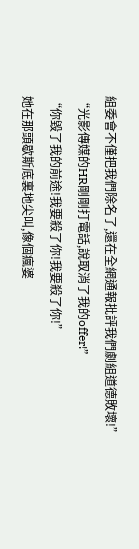組委會不僅把我們除名了,還在全網通報批評我們劇組道德敗壞!”
“光影傳媒的HR剛剛打電話,說取消了我的offer!”
“你毀了我的前途!我要殺了你!我要殺了你!”
她在那頭歇斯底裏地尖叫,像個瘋婆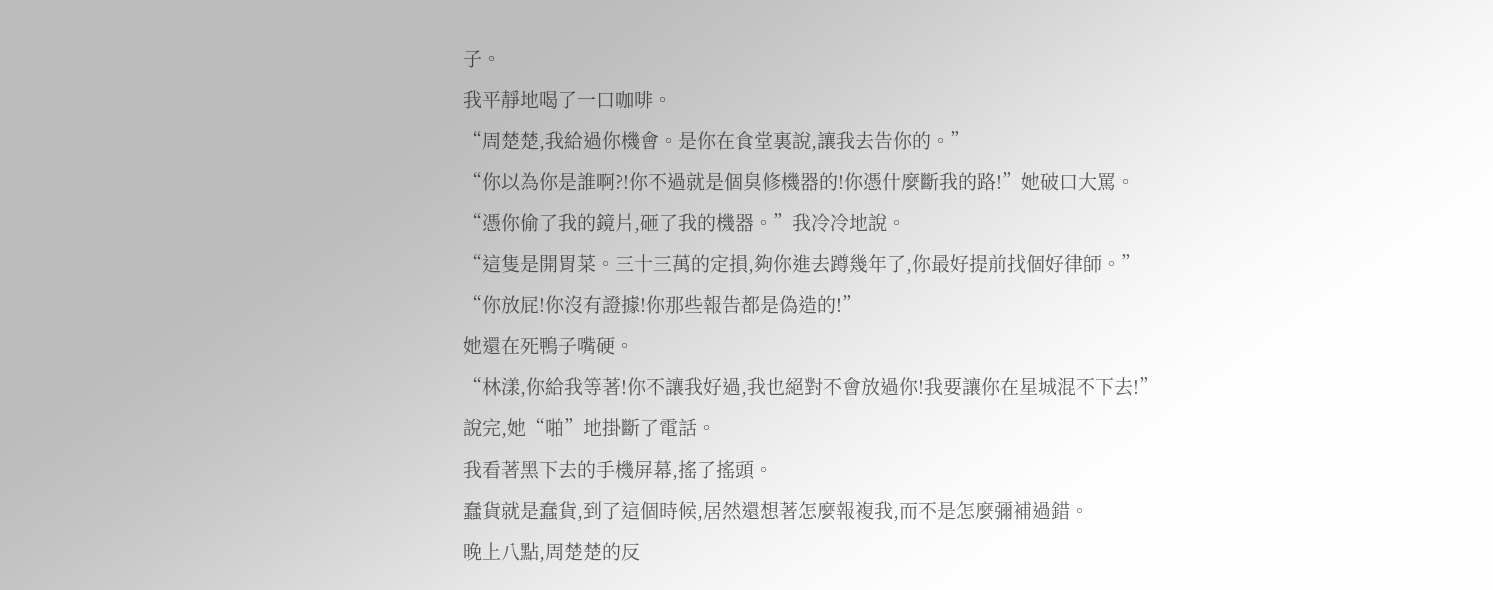子。
我平靜地喝了一口咖啡。
“周楚楚,我給過你機會。是你在食堂裏說,讓我去告你的。”
“你以為你是誰啊?!你不過就是個臭修機器的!你憑什麼斷我的路!”她破口大罵。
“憑你偷了我的鏡片,砸了我的機器。”我冷冷地說。
“這隻是開胃菜。三十三萬的定損,夠你進去蹲幾年了,你最好提前找個好律師。”
“你放屁!你沒有證據!你那些報告都是偽造的!”
她還在死鴨子嘴硬。
“林漾,你給我等著!你不讓我好過,我也絕對不會放過你!我要讓你在星城混不下去!”
說完,她“啪”地掛斷了電話。
我看著黑下去的手機屏幕,搖了搖頭。
蠢貨就是蠢貨,到了這個時候,居然還想著怎麼報複我,而不是怎麼彌補過錯。
晚上八點,周楚楚的反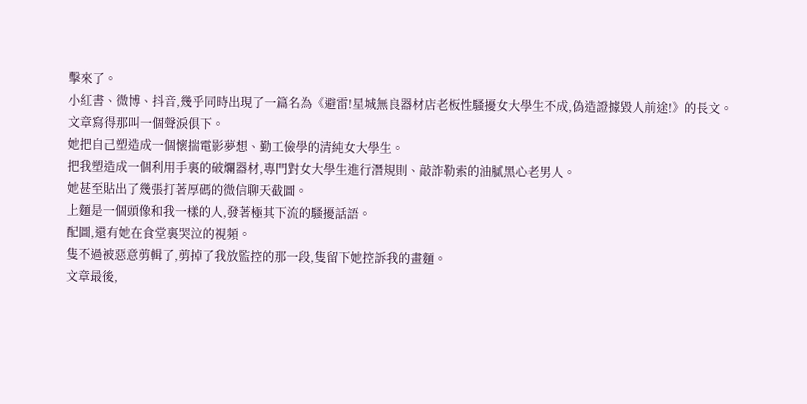擊來了。
小紅書、微博、抖音,幾乎同時出現了一篇名為《避雷!星城無良器材店老板性騷擾女大學生不成,偽造證據毀人前途!》的長文。
文章寫得那叫一個聲淚俱下。
她把自己塑造成一個懷揣電影夢想、勤工儉學的清純女大學生。
把我塑造成一個利用手裏的破爛器材,專門對女大學生進行潛規則、敲詐勒索的油膩黑心老男人。
她甚至貼出了幾張打著厚碼的微信聊天截圖。
上麵是一個頭像和我一樣的人,發著極其下流的騷擾話語。
配圖,還有她在食堂裏哭泣的視頻。
隻不過被惡意剪輯了,剪掉了我放監控的那一段,隻留下她控訴我的畫麵。
文章最後,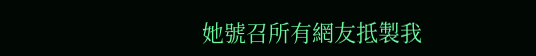她號召所有網友抵製我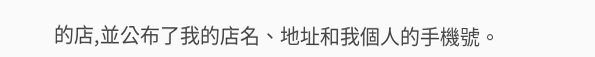的店,並公布了我的店名、地址和我個人的手機號。